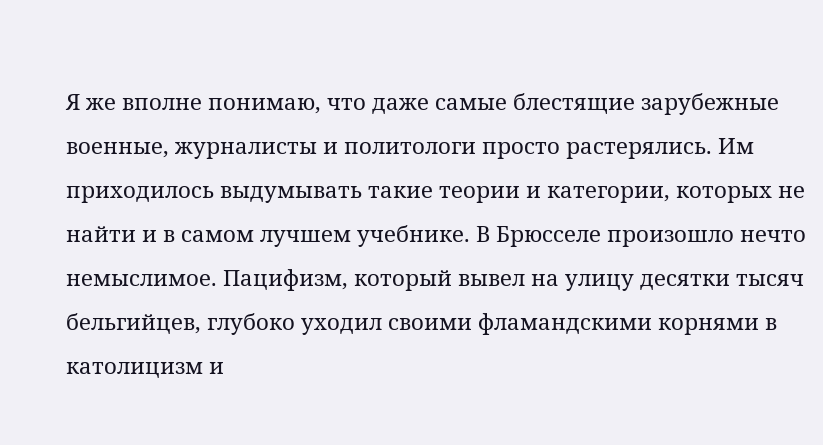Я же вполне понимаю, что даже самые блестящие зарубежные военные, журналисты и политологи просто растерялись. Им приходилось выдумывать такие теории и категории, которых не найти и в самом лучшем учебнике. В Брюсселе произошло нечто немыслимое. Пацифизм, который вывел на улицу десятки тысяч бельгийцев, глубоко уходил своими фламандскими корнями в католицизм и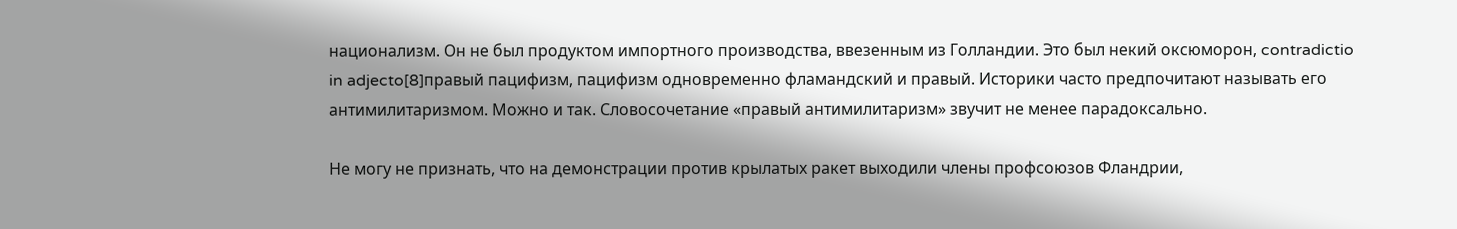национализм. Он не был продуктом импортного производства, ввезенным из Голландии. Это был некий оксюморон, contradictio in adjecto[8]правый пацифизм, пацифизм одновременно фламандский и правый. Историки часто предпочитают называть его антимилитаризмом. Можно и так. Словосочетание «правый антимилитаризм» звучит не менее парадоксально.

Не могу не признать, что на демонстрации против крылатых ракет выходили члены профсоюзов Фландрии,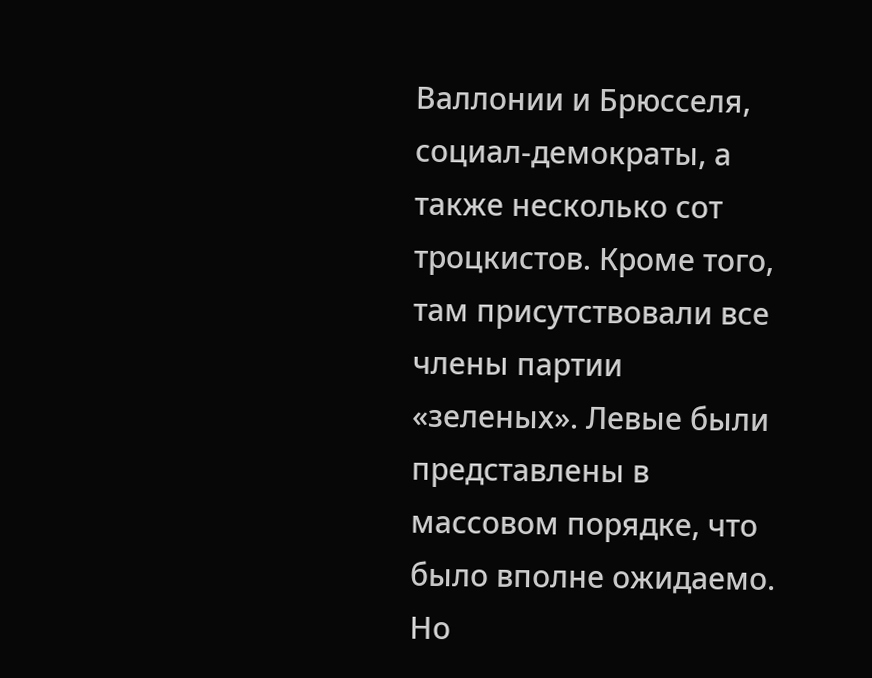Валлонии и Брюсселя, социал-демократы, а также несколько сот троцкистов. Кроме того, там присутствовали все члены партии «зеленых». Левые были представлены в массовом порядке, что было вполне ожидаемо. Но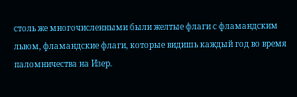столь же многочисленными были желтые флаги с фламандским львом, фламандские флаги, которые видишь каждый год во время паломничества на Изер.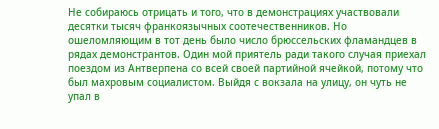Не собираюсь отрицать и того, что в демонстрациях участвовали десятки тысяч франкоязычных соотечественников. Но ошеломляющим в тот день было число брюссельских фламандцев в рядах демонстрантов. Один мой приятель ради такого случая приехал поездом из Антверпена со всей своей партийной ячейкой, потому что был махровым социалистом. Выйдя с вокзала на улицу, он чуть не упал в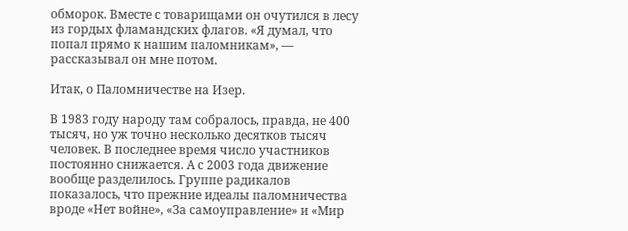обморок. Вместе с товарищами он очутился в лесу из гордых фламандских флагов. «Я думал, что попал прямо к нашим паломникам», — рассказывал он мне потом.

Итак, о Паломничестве на Изер.

В 1983 году народу там собралось, правда, не 400 тысяч, но уж точно несколько десятков тысяч человек. В последнее время число участников постоянно снижается. А с 2003 года движение вообще разделилось. Группе радикалов показалось, что прежние идеалы паломничества вроде «Нет войне», «За самоуправление» и «Мир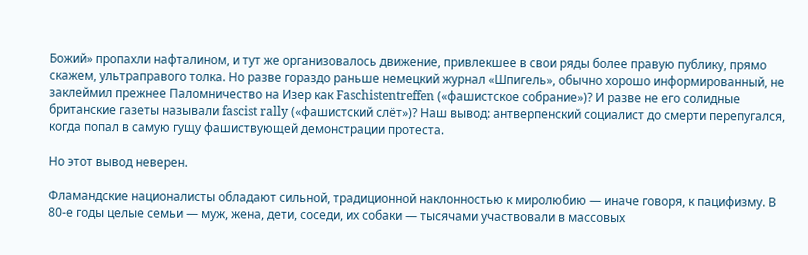Божий» пропахли нафталином, и тут же организовалось движение, привлекшее в свои ряды более правую публику, прямо скажем, ультраправого толка. Но разве гораздо раньше немецкий журнал «Шпигель», обычно хорошо информированный, не заклеймил прежнее Паломничество на Изер как Faschistentreffen («фашистское собрание»)? И разве не его солидные британские газеты называли fascist rally («фашистский слёт»)? Наш вывод: антверпенский социалист до смерти перепугался, когда попал в самую гущу фашиствующей демонстрации протеста.

Но этот вывод неверен.

Фламандские националисты обладают сильной, традиционной наклонностью к миролюбию — иначе говоря, к пацифизму. В 80-е годы целые семьи — муж, жена, дети, соседи, их собаки — тысячами участвовали в массовых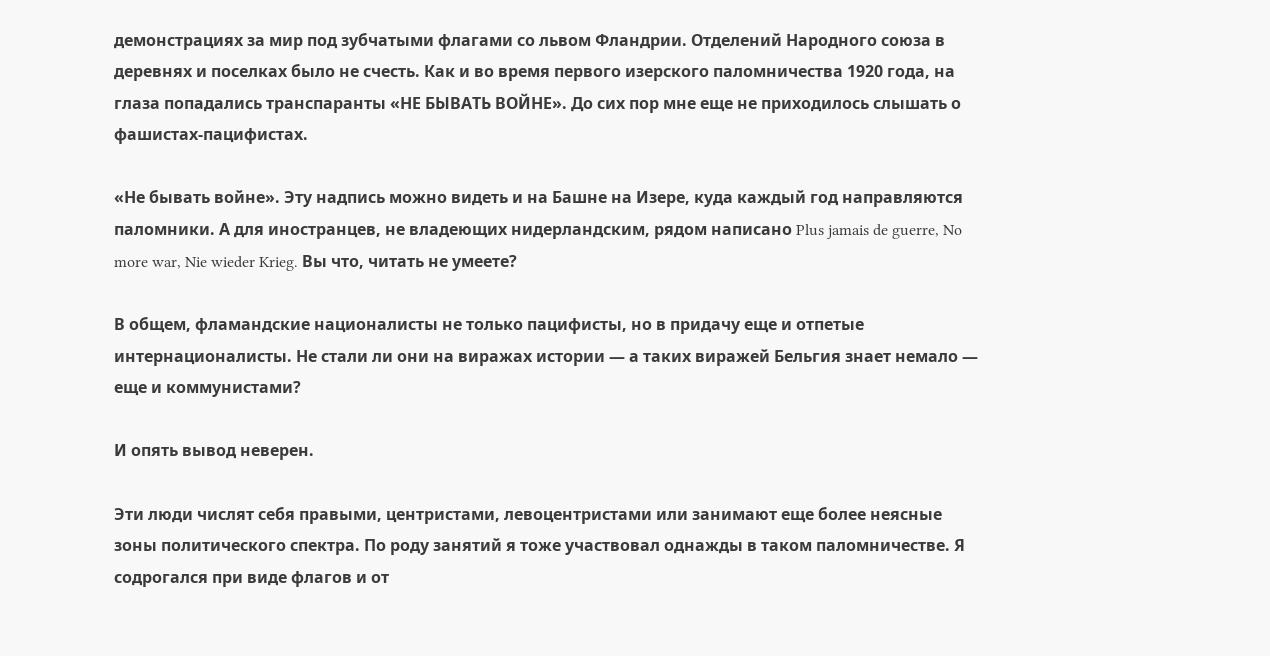демонстрациях за мир под зубчатыми флагами со львом Фландрии. Отделений Народного союза в деревнях и поселках было не счесть. Как и во время первого изерского паломничества 1920 года, на глаза попадались транспаранты «НЕ БЫВАТЬ ВОЙНЕ». До сих пор мне еще не приходилось слышать о фашистах-пацифистах.

«Не бывать войне». Эту надпись можно видеть и на Башне на Изере, куда каждый год направляются паломники. А для иностранцев, не владеющих нидерландским, рядом написано Plus jamais de guerre, No more war, Nie wieder Krieg. Вы что, читать не умеете?

В общем, фламандские националисты не только пацифисты, но в придачу еще и отпетые интернационалисты. Не стали ли они на виражах истории — а таких виражей Бельгия знает немало — еще и коммунистами?

И опять вывод неверен.

Эти люди числят себя правыми, центристами, левоцентристами или занимают еще более неясные зоны политического спектра. По роду занятий я тоже участвовал однажды в таком паломничестве. Я содрогался при виде флагов и от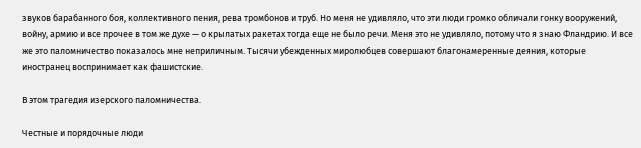звуков барабанного боя, коллективного пения, рева тромбонов и труб. Но меня не удивляло, что эти люди громко обличали гонку вооружений, войну, армию и все прочее в том же духе — о крылатых ракетах тогда еще не было речи. Меня это не удивляло, потому что я знаю Фландрию. И все же это паломничество показалось мне неприличным. Тысячи убежденных миролюбцев совершают благонамеренные деяния, которые иностранец воспринимает как фашистские.

В этом трагедия изерского паломничества.

Честные и порядочные люди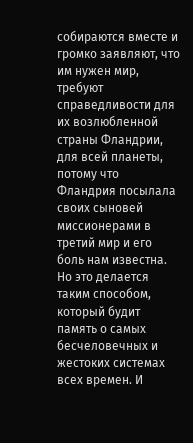собираются вместе и громко заявляют, что им нужен мир, требуют справедливости для их возлюбленной страны Фландрии, для всей планеты, потому что Фландрия посылала своих сыновей миссионерами в третий мир и его боль нам известна. Но это делается таким способом, который будит память о самых бесчеловечных и жестоких системах всех времен. И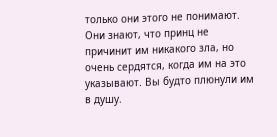только они этого не понимают. Они знают, что принц не причинит им никакого зла, но очень сердятся, когда им на это указывают. Вы будто плюнули им в душу.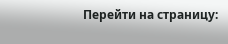Перейти на страницу: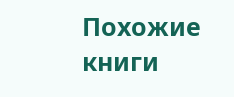Похожие книги